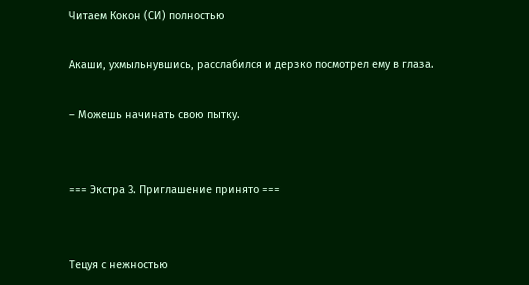Читаем Кокон (СИ) полностью

Акаши, ухмыльнувшись, расслабился и дерзко посмотрел ему в глаза.

– Можешь начинать свою пытку.


=== Экстра 3. Приглашение принято ===


Тецуя с нежностью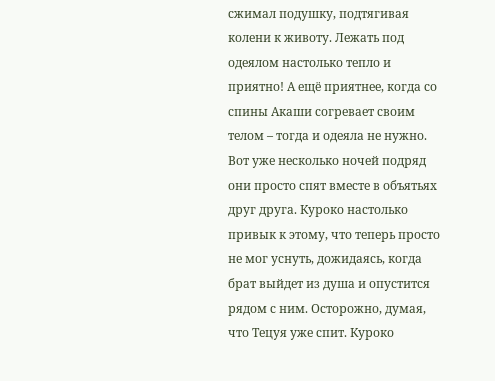сжимал подушку, подтягивая колени к животу. Лежать под одеялом настолько тепло и приятно! А ещё приятнее, когда со спины Акаши согревает своим телом – тогда и одеяла не нужно. Вот уже несколько ночей подряд они просто спят вместе в объятьях друг друга. Куроко настолько привык к этому, что теперь просто не мог уснуть, дожидаясь, когда брат выйдет из душа и опустится рядом с ним. Осторожно, думая, что Тецуя уже спит. Куроко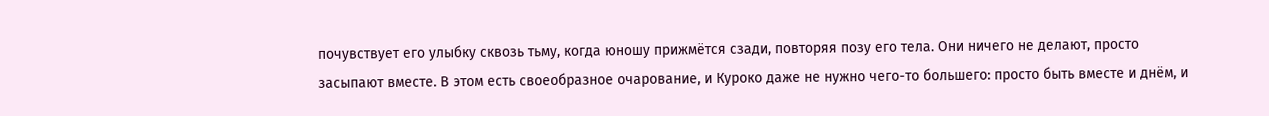почувствует его улыбку сквозь тьму, когда юношу прижмётся сзади, повторяя позу его тела. Они ничего не делают, просто засыпают вместе. В этом есть своеобразное очарование, и Куроко даже не нужно чего-то большего: просто быть вместе и днём, и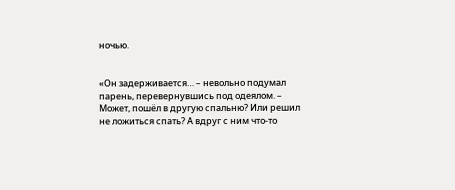ночью.


«Он задерживается… – невольно подумал парень, перевернувшись под одеялом. – Может, пошёл в другую спальню? Или решил не ложиться спать? А вдруг с ним что-то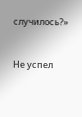случилось?»


Не успел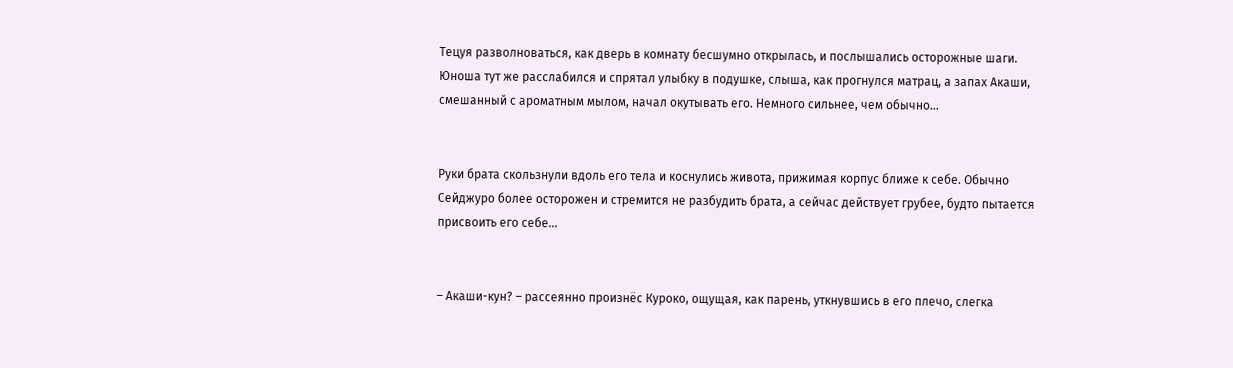Тецуя разволноваться, как дверь в комнату бесшумно открылась, и послышались осторожные шаги. Юноша тут же расслабился и спрятал улыбку в подушке, слыша, как прогнулся матрац, а запах Акаши, смешанный с ароматным мылом, начал окутывать его. Немного сильнее, чем обычно…


Руки брата скользнули вдоль его тела и коснулись живота, прижимая корпус ближе к себе. Обычно Сейджуро более осторожен и стремится не разбудить брата, а сейчас действует грубее, будто пытается присвоить его себе…


– Акаши-кун? – рассеянно произнёс Куроко, ощущая, как парень, уткнувшись в его плечо, слегка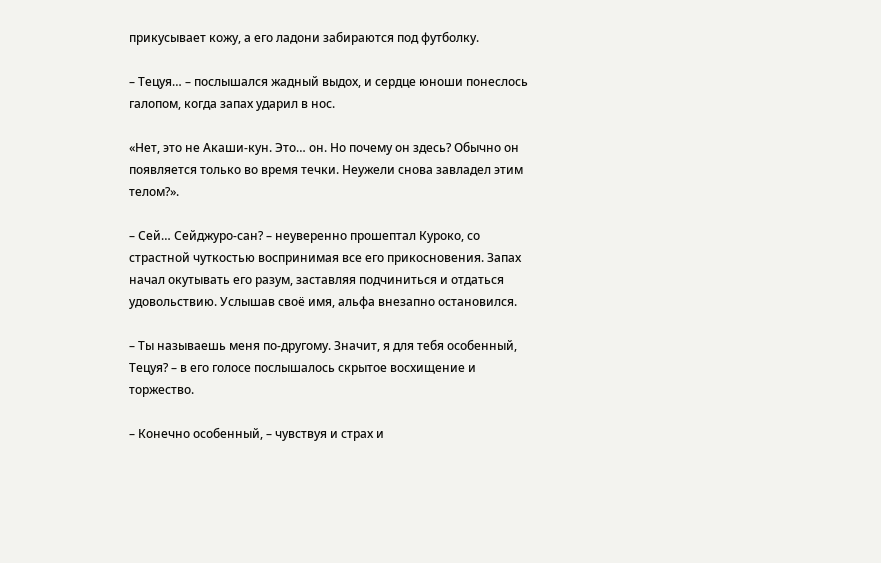прикусывает кожу, а его ладони забираются под футболку.

– Тецуя… – послышался жадный выдох, и сердце юноши понеслось галопом, когда запах ударил в нос.

«Нет, это не Акаши-кун. Это… он. Но почему он здесь? Обычно он появляется только во время течки. Неужели снова завладел этим телом?».

– Сей… Сейджуро-сан? – неуверенно прошептал Куроко, со страстной чуткостью воспринимая все его прикосновения. Запах начал окутывать его разум, заставляя подчиниться и отдаться удовольствию. Услышав своё имя, альфа внезапно остановился.

– Ты называешь меня по-другому. Значит, я для тебя особенный, Тецуя? – в его голосе послышалось скрытое восхищение и торжество.

– Конечно особенный, – чувствуя и страх и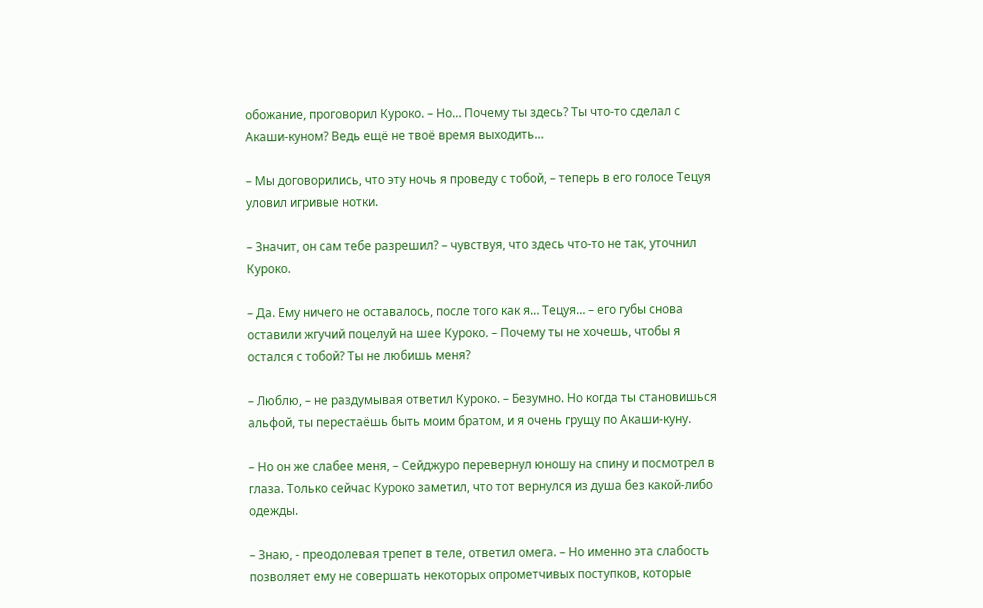обожание, проговорил Куроко. – Но… Почему ты здесь? Ты что-то сделал с Акаши-куном? Ведь ещё не твоё время выходить…

– Мы договорились, что эту ночь я проведу с тобой, – теперь в его голосе Тецуя уловил игривые нотки.

– Значит, он сам тебе разрешил? – чувствуя, что здесь что-то не так, уточнил Куроко.

– Да. Ему ничего не оставалось, после того как я… Тецуя… – его губы снова оставили жгучий поцелуй на шее Куроко. – Почему ты не хочешь, чтобы я остался с тобой? Ты не любишь меня?

– Люблю, – не раздумывая ответил Куроко. – Безумно. Но когда ты становишься альфой, ты перестаёшь быть моим братом, и я очень грущу по Акаши-куну.

– Но он же слабее меня, – Сейджуро перевернул юношу на спину и посмотрел в глаза. Только сейчас Куроко заметил, что тот вернулся из душа без какой-либо одежды.

– Знаю, - преодолевая трепет в теле, ответил омега. – Но именно эта слабость позволяет ему не совершать некоторых опрометчивых поступков, которые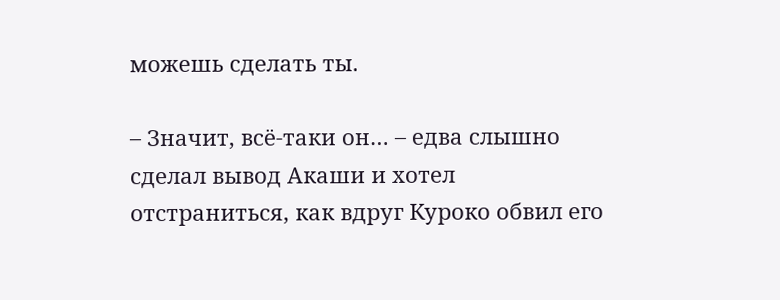можешь сделать ты.

– Значит, всё-таки он… – едва слышно сделал вывод Акаши и хотел отстраниться, как вдруг Куроко обвил его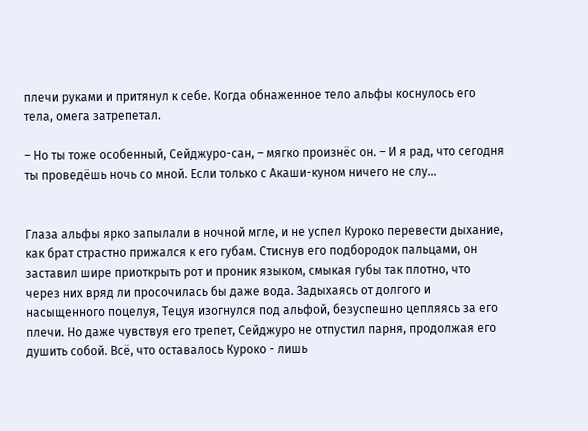плечи руками и притянул к себе. Когда обнаженное тело альфы коснулось его тела, омега затрепетал.

– Но ты тоже особенный, Сейджуро-сан, – мягко произнёс он. – И я рад, что сегодня ты проведёшь ночь со мной. Если только с Акаши-куном ничего не слу…


Глаза альфы ярко запылали в ночной мгле, и не успел Куроко перевести дыхание, как брат страстно прижался к его губам. Стиснув его подбородок пальцами, он заставил шире приоткрыть рот и проник языком, смыкая губы так плотно, что через них вряд ли просочилась бы даже вода. Задыхаясь от долгого и насыщенного поцелуя, Тецуя изогнулся под альфой, безуспешно цепляясь за его плечи. Но даже чувствуя его трепет, Сейджуро не отпустил парня, продолжая его душить собой. Всё, что оставалось Куроко - лишь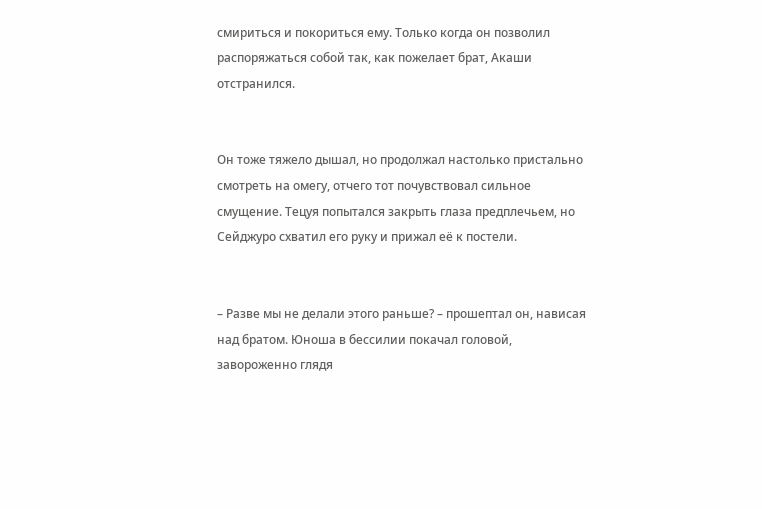смириться и покориться ему. Только когда он позволил распоряжаться собой так, как пожелает брат, Акаши отстранился.


Он тоже тяжело дышал, но продолжал настолько пристально смотреть на омегу, отчего тот почувствовал сильное смущение. Тецуя попытался закрыть глаза предплечьем, но Сейджуро схватил его руку и прижал её к постели.


– Разве мы не делали этого раньше? – прошептал он, нависая над братом. Юноша в бессилии покачал головой, завороженно глядя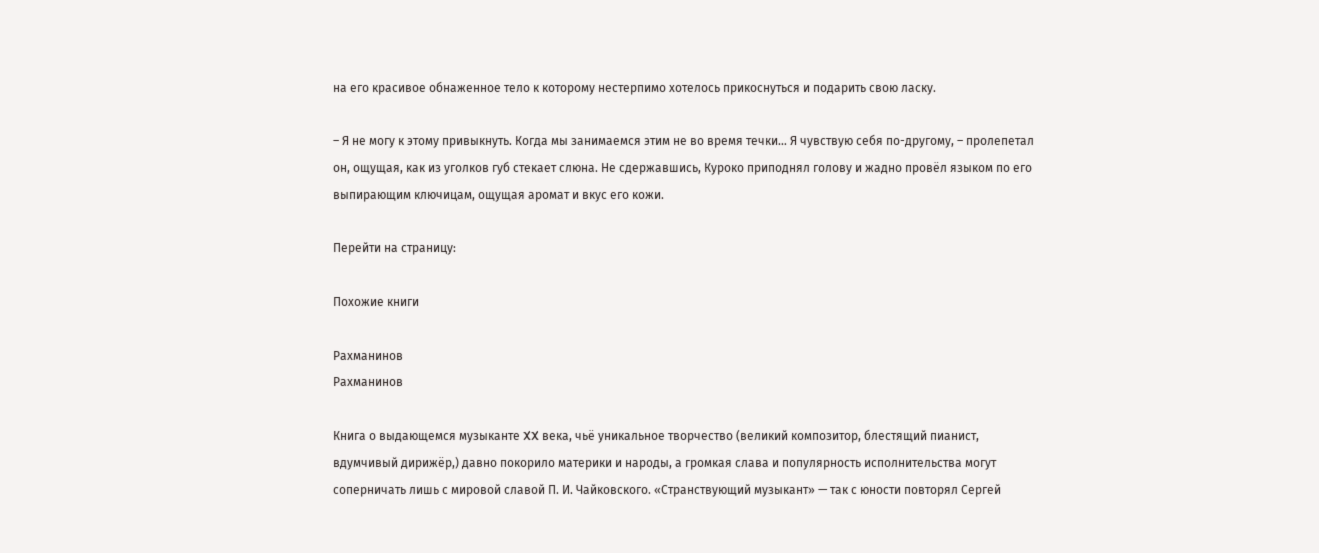на его красивое обнаженное тело к которому нестерпимо хотелось прикоснуться и подарить свою ласку.

– Я не могу к этому привыкнуть. Когда мы занимаемся этим не во время течки… Я чувствую себя по-другому, – пролепетал он, ощущая, как из уголков губ стекает слюна. Не сдержавшись, Куроко приподнял голову и жадно провёл языком по его выпирающим ключицам, ощущая аромат и вкус его кожи.

Перейти на страницу:

Похожие книги

Рахманинов
Рахманинов

Книга о выдающемся музыканте XX века, чьё уникальное творчество (великий композитор, блестящий пианист, вдумчивый дирижёр,) давно покорило материки и народы, а громкая слава и популярность исполнительства могут соперничать лишь с мировой славой П. И. Чайковского. «Странствующий музыкант» — так с юности повторял Сергей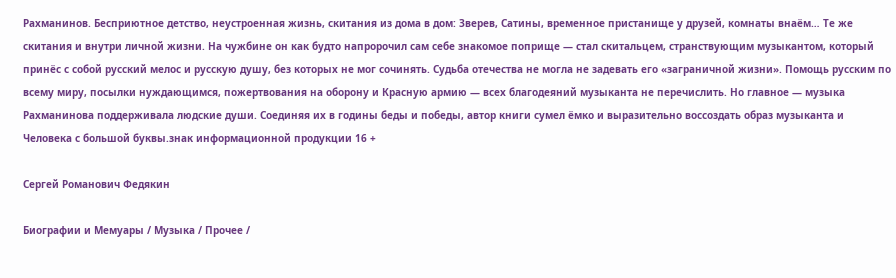Рахманинов. Бесприютное детство, неустроенная жизнь, скитания из дома в дом: Зверев, Сатины, временное пристанище у друзей, комнаты внаём… Те же скитания и внутри личной жизни. На чужбине он как будто напророчил сам себе знакомое поприще — стал скитальцем, странствующим музыкантом, который принёс с собой русский мелос и русскую душу, без которых не мог сочинять. Судьба отечества не могла не задевать его «заграничной жизни». Помощь русским по всему миру, посылки нуждающимся, пожертвования на оборону и Красную армию — всех благодеяний музыканта не перечислить. Но главное — музыка Рахманинова поддерживала людские души. Соединяя их в годины беды и победы, автор книги сумел ёмко и выразительно воссоздать образ музыканта и Человека с большой буквы.знак информационной продукции 16 +

Сергей Романович Федякин

Биографии и Мемуары / Музыка / Прочее /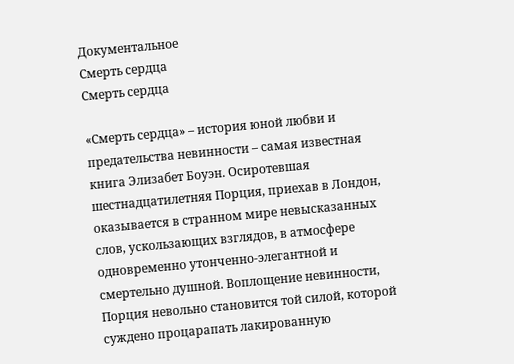Документальное
Смерть сердца
Смерть сердца

«Смерть сердца» – история юной любви и предательства невинности – самая известная книга Элизабет Боуэн. Осиротевшая шестнадцатилетняя Порция, приехав в Лондон, оказывается в странном мире невысказанных слов, ускользающих взглядов, в атмосфере одновременно утонченно-элегантной и смертельно душной. Воплощение невинности, Порция невольно становится той силой, которой суждено процарапать лакированную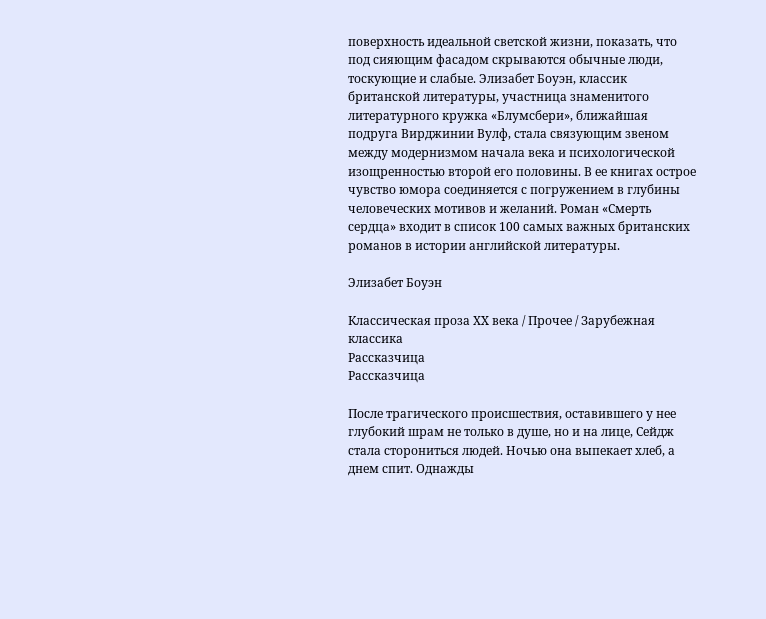поверхность идеальной светской жизни, показать, что под сияющим фасадом скрываются обычные люди, тоскующие и слабые. Элизабет Боуэн, классик британской литературы, участница знаменитого литературного кружка «Блумсбери», ближайшая подруга Вирджинии Вулф, стала связующим звеном между модернизмом начала века и психологической изощренностью второй его половины. В ее книгах острое чувство юмора соединяется с погружением в глубины человеческих мотивов и желаний. Роман «Смерть сердца» входит в список 100 самых важных британских романов в истории английской литературы.

Элизабет Боуэн

Классическая проза ХX века / Прочее / Зарубежная классика
Рассказчица
Рассказчица

После трагического происшествия, оставившего у нее глубокий шрам не только в душе, но и на лице, Сейдж стала сторониться людей. Ночью она выпекает хлеб, а днем спит. Однажды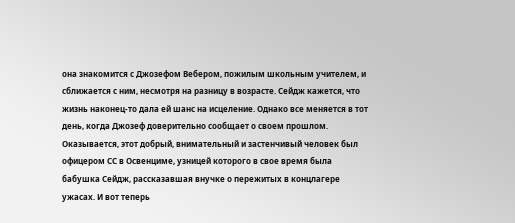она знакомится с Джозефом Вебером, пожилым школьным учителем, и сближается с ним, несмотря на разницу в возрасте. Сейдж кажется, что жизнь наконец-то дала ей шанс на исцеление. Однако все меняется в тот день, когда Джозеф доверительно сообщает о своем прошлом. Оказывается, этот добрый, внимательный и застенчивый человек был офицером СС в Освенциме, узницей которого в свое время была бабушка Сейдж, рассказавшая внучке о пережитых в концлагере ужасах. И вот теперь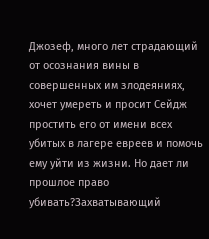Джозеф, много лет страдающий от осознания вины в совершенных им злодеяниях, хочет умереть и просит Сейдж простить его от имени всех убитых в лагере евреев и помочь ему уйти из жизни. Но дает ли прошлое право убивать?Захватывающий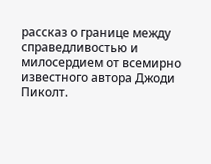рассказ о границе между справедливостью и милосердием от всемирно известного автора Джоди Пиколт.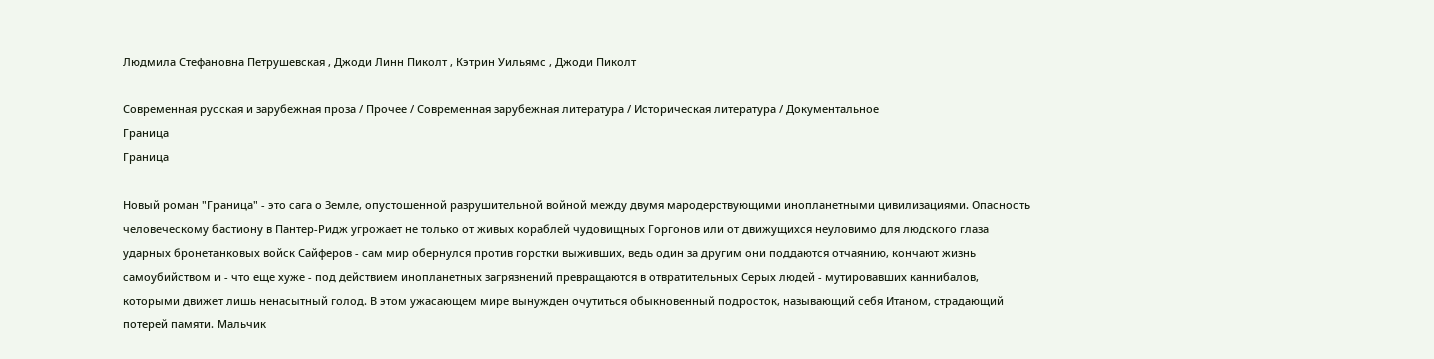Людмила Стефановна Петрушевская , Джоди Линн Пиколт , Кэтрин Уильямс , Джоди Пиколт

Современная русская и зарубежная проза / Прочее / Современная зарубежная литература / Историческая литература / Документальное
Граница
Граница

Новый роман "Граница" - это сага о Земле, опустошенной разрушительной войной между двумя мародерствующими инопланетными цивилизациями. Опасность человеческому бастиону в Пантер-Ридж угрожает не только от живых кораблей чудовищных Горгонов или от движущихся неуловимо для людского глаза ударных бронетанковых войск Сайферов - сам мир обернулся против горстки выживших, ведь один за другим они поддаются отчаянию, кончают жизнь самоубийством и - что еще хуже - под действием инопланетных загрязнений превращаются в отвратительных Серых людей - мутировавших каннибалов, которыми движет лишь ненасытный голод. В этом ужасающем мире вынужден очутиться обыкновенный подросток, называющий себя Итаном, страдающий потерей памяти. Мальчик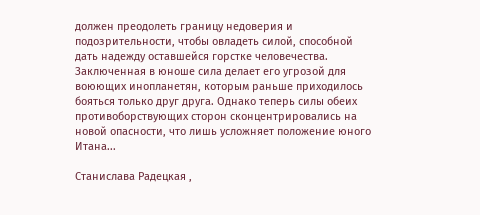должен преодолеть границу недоверия и подозрительности, чтобы овладеть силой, способной дать надежду оставшейся горстке человечества. Заключенная в юноше сила делает его угрозой для воюющих инопланетян, которым раньше приходилось бояться только друг друга. Однако теперь силы обеих противоборствующих сторон сконцентрировались на новой опасности, что лишь усложняет положение юного Итана...

Станислава Радецкая ,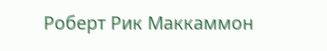Роберт Рик Маккаммон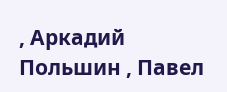, Аркадий Польшин , Павел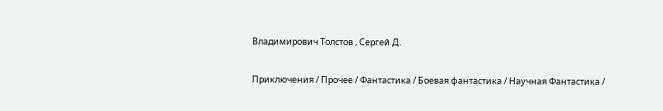Владимирович Толстов , Сергей Д.

Приключения / Прочее / Фантастика / Боевая фантастика / Научная Фантастика /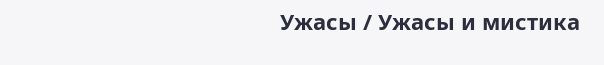Ужасы / Ужасы и мистика